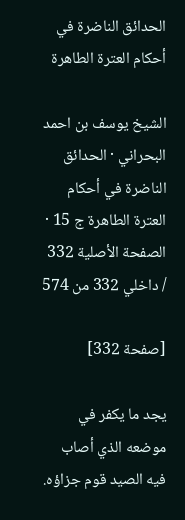الحدائق الناضرة في أحكام العترة الطاهرة

الشيخ يوسف بن احمد البحراني · الحدائق الناضرة في أحكام العترة الطاهرة ج 15 · الصفحة الأصلية 332 / داخلي 332 من 574

[صفحة 332]

يجد ما يكفر في موضعه الذي أصاب فيه الصيد قوم جزاؤه.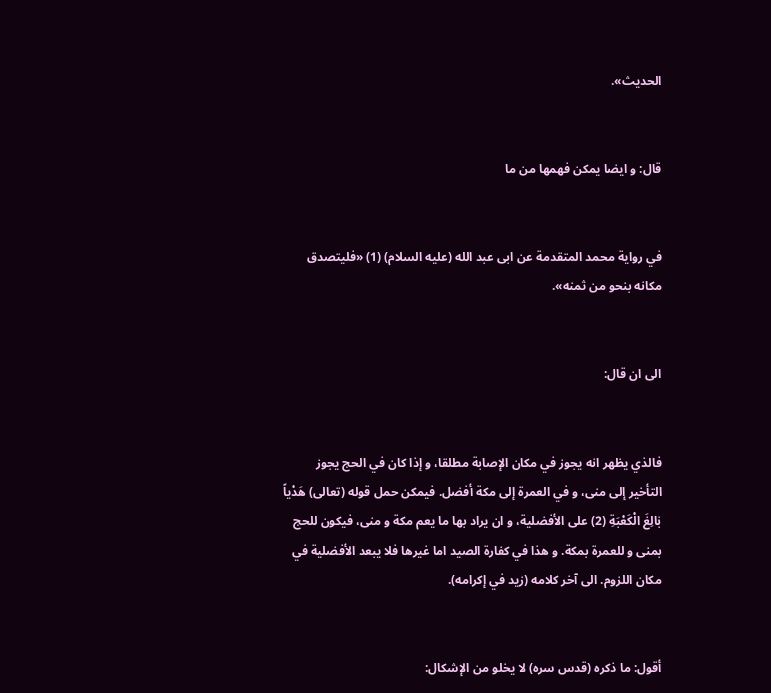الحديث».


قال: و ايضا يمكن فهمها من ما


في رواية محمد المتقدمة عن ابى عبد الله (عليه السلام) (1) «فليتصدق مكانه بنحو من ثمنه».


الى ان قال:


فالذي يظهر انه يجوز في مكان الإصابة مطلقا، و إذا كان في الحج يجوز التأخير إلى منى، و في العمرة إلى مكة أفضل. فيمكن حمل قوله (تعالى) هَدْياً بٰالِغَ الْكَعْبَةِ (2) على الأفضلية، و ان يراد بها ما يعم مكة و منى، فيكون للحج بمنى و للعمرة بمكة. و هذا في كفارة الصيد اما غيرها فلا يبعد الأفضلية في مكان اللزوم. الى آخر كلامه (زيد في إكرامه).


أقول: ما ذكره (قدس سره) لا يخلو من الإشكال: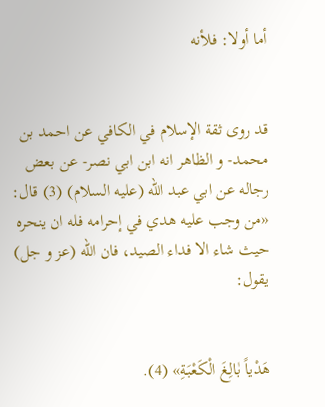أما أولا: فلأنه


قد روى ثقة الإسلام في الكافي عن احمد بن محمد- و الظاهر انه ابن ابي نصر- عن بعض رجاله عن ابي عبد الله (عليه السلام) (3) قال: «من وجب عليه هدي في إحرامه فله ان ينحره حيث شاء الا فداء الصيد، فان الله (عز و جل) يقول:


هَدْياً بٰالِغَ الْكَعْبَةِ» (4).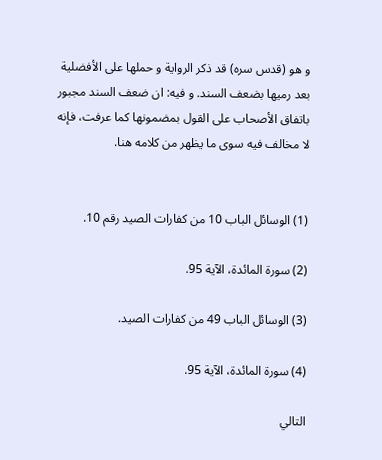و هو (قدس سره) قد ذكر الرواية و حملها على الأفضلية بعد رميها بضعف السند. و فيه: ان ضعف السند مجبور باتفاق الأصحاب على القول بمضمونها كما عرفت، فإنه لا مخالف فيه سوى ما يظهر من كلامه هنا.


(1) الوسائل الباب 10 من كفارات الصيد رقم 10.

(2) سورة المائدة، الآية 95.

(3) الوسائل الباب 49 من كفارات الصيد.

(4) سورة المائدة، الآية 95.

التالي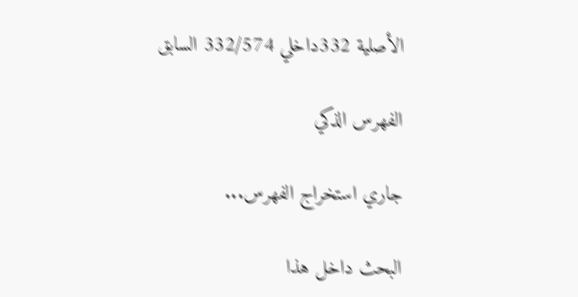الأصلية 332داخلي 332/574 السابق

الفهرس الذكي

جاري استخراج الفهرس...

البحث داخل هذا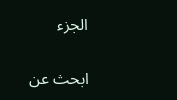الجزء

ابحث عن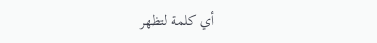أي كلمة لتظهر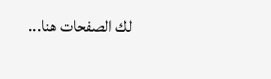لك الصفحات هنا...